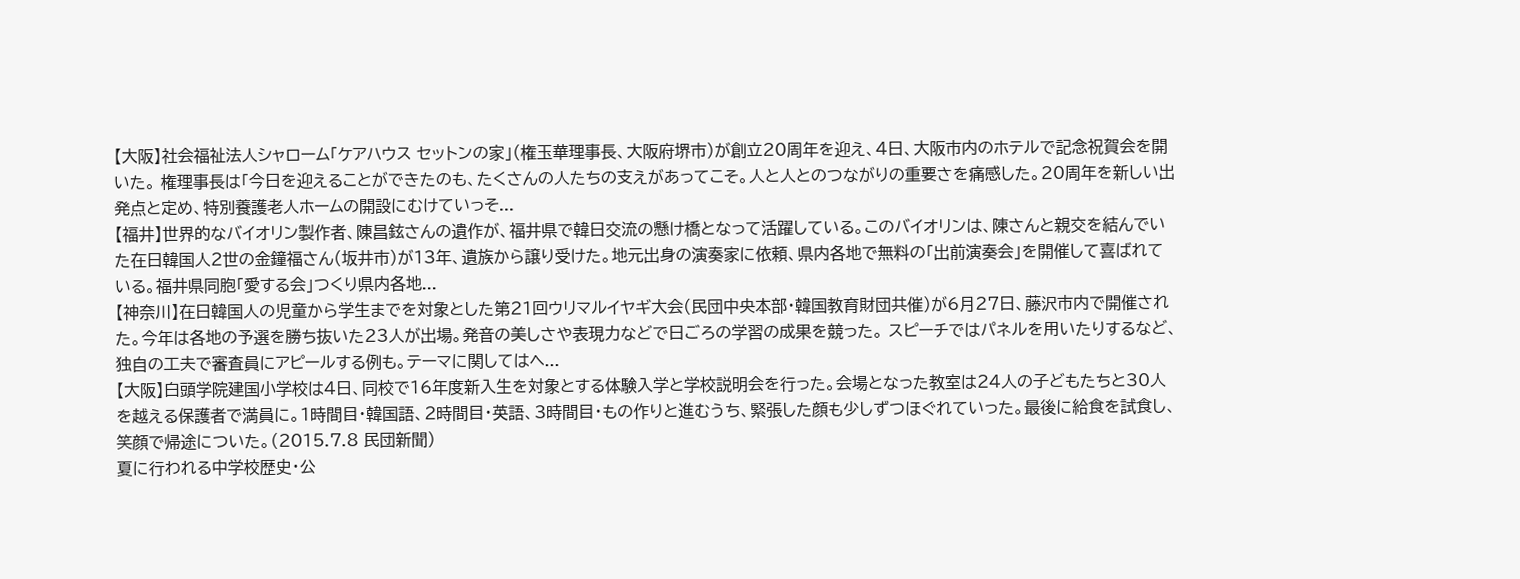【大阪】社会福祉法人シャローム「ケアハウス セットンの家」(権玉華理事長、大阪府堺市)が創立20周年を迎え、4日、大阪市内のホテルで記念祝賀会を開いた。 権理事長は「今日を迎えることができたのも、たくさんの人たちの支えがあってこそ。人と人とのつながりの重要さを痛感した。20周年を新しい出発点と定め、特別養護老人ホームの開設にむけていっそ...
【福井】世界的なバイオリン製作者、陳昌鉉さんの遺作が、福井県で韓日交流の懸け橋となって活躍している。このバイオリンは、陳さんと親交を結んでいた在日韓国人2世の金鐘福さん(坂井市)が13年、遺族から譲り受けた。地元出身の演奏家に依頼、県内各地で無料の「出前演奏会」を開催して喜ばれている。福井県同胞「愛する会」つくり県内各地...
【神奈川】在日韓国人の児童から学生までを対象とした第21回ウリマルイヤギ大会(民団中央本部・韓国教育財団共催)が6月27日、藤沢市内で開催された。今年は各地の予選を勝ち抜いた23人が出場。発音の美しさや表現力などで日ごろの学習の成果を競った。 スピーチではパネルを用いたりするなど、独自の工夫で審査員にアピールする例も。テーマに関してはヘ...
【大阪】白頭学院建国小学校は4日、同校で16年度新入生を対象とする体験入学と学校説明会を行った。会場となった教室は24人の子どもたちと30人を越える保護者で満員に。1時間目・韓国語、2時間目・英語、3時間目・もの作りと進むうち、緊張した顔も少しずつほぐれていった。最後に給食を試食し、笑顔で帰途についた。(2015.7.8 民団新聞)
夏に行われる中学校歴史・公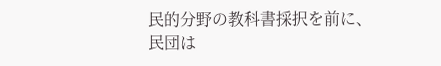民的分野の教科書採択を前に、民団は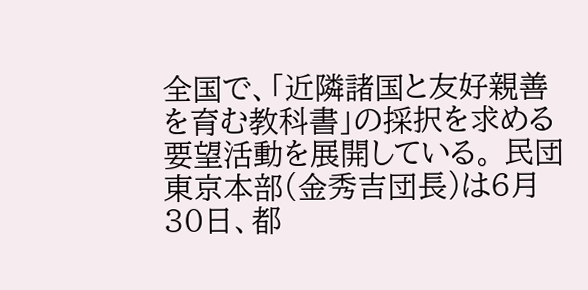全国で、「近隣諸国と友好親善を育む教科書」の採択を求める要望活動を展開している。 民団東京本部(金秀吉団長)は6月30日、都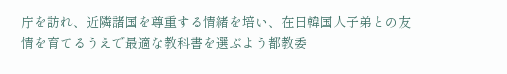庁を訪れ、近隣諸国を尊重する情緒を培い、在日韓国人子弟との友情を育てるうえで最適な教科書を選ぶよう都教委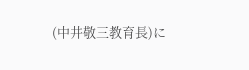(中井敬三教育長)に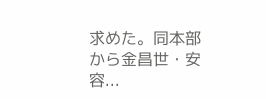求めた。同本部から金昌世・安容...